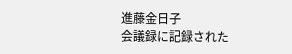進藤金日子
会議録に記録された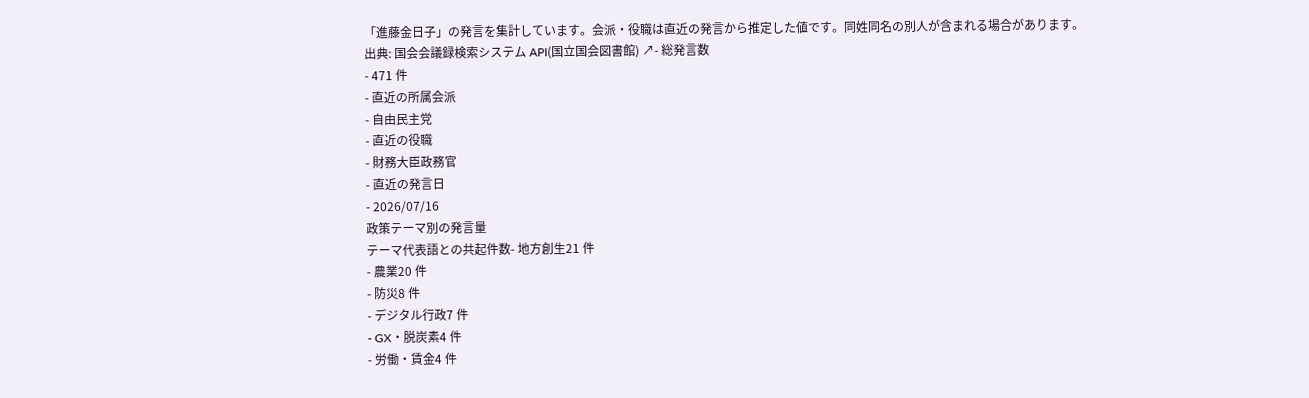「進藤金日子」の発言を集計しています。会派・役職は直近の発言から推定した値です。同姓同名の別人が含まれる場合があります。
出典: 国会会議録検索システム API(国立国会図書館) ↗- 総発言数
- 471 件
- 直近の所属会派
- 自由民主党
- 直近の役職
- 財務大臣政務官
- 直近の発言日
- 2026/07/16
政策テーマ別の発言量
テーマ代表語との共起件数- 地方創生21 件
- 農業20 件
- 防災8 件
- デジタル行政7 件
- GX・脱炭素4 件
- 労働・賃金4 件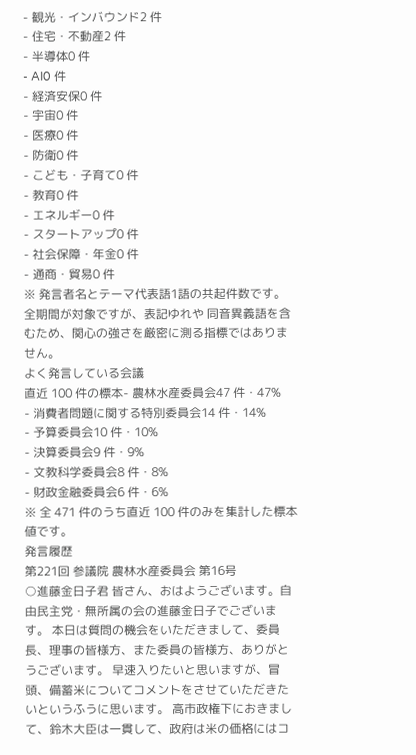- 観光・インバウンド2 件
- 住宅・不動産2 件
- 半導体0 件
- AI0 件
- 経済安保0 件
- 宇宙0 件
- 医療0 件
- 防衛0 件
- こども・子育て0 件
- 教育0 件
- エネルギー0 件
- スタートアップ0 件
- 社会保障・年金0 件
- 通商・貿易0 件
※ 発言者名とテーマ代表語1語の共起件数です。全期間が対象ですが、表記ゆれや 同音異義語を含むため、関心の強さを厳密に測る指標ではありません。
よく発言している会議
直近 100 件の標本- 農林水産委員会47 件・47%
- 消費者問題に関する特別委員会14 件・14%
- 予算委員会10 件・10%
- 決算委員会9 件・9%
- 文教科学委員会8 件・8%
- 財政金融委員会6 件・6%
※ 全 471 件のうち直近 100 件のみを集計した標本値です。
発言履歴
第221回 参議院 農林水産委員会 第16号
○進藤金日子君 皆さん、おはようございます。自由民主党・無所属の会の進藤金日子でございます。 本日は質問の機会をいただきまして、委員長、理事の皆様方、また委員の皆様方、ありがとうございます。 早速入りたいと思いますが、冒頭、備蓄米についてコメントをさせていただきたいというふうに思います。 高市政権下におきまして、鈴木大臣は一貫して、政府は米の価格にはコ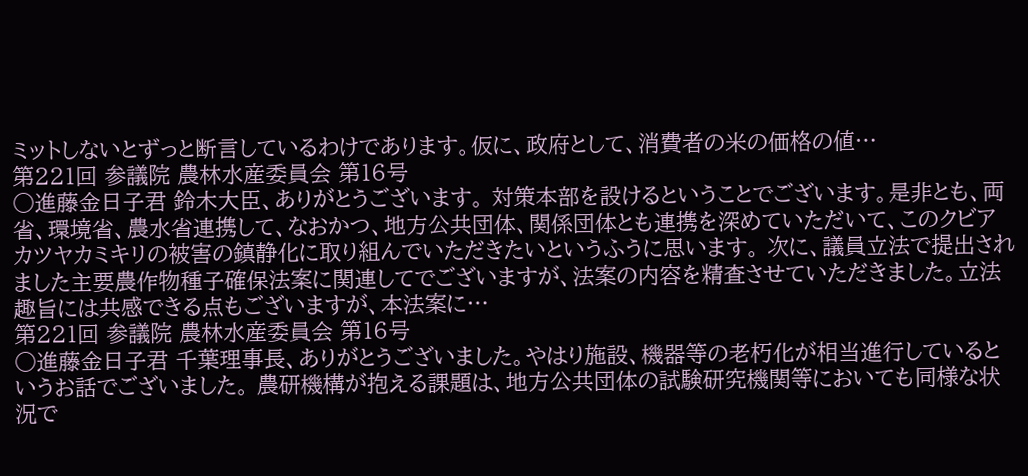ミットしないとずっと断言しているわけであります。仮に、政府として、消費者の米の価格の値…
第221回 参議院 農林水産委員会 第16号
○進藤金日子君 鈴木大臣、ありがとうございます。 対策本部を設けるということでございます。是非とも、両省、環境省、農水省連携して、なおかつ、地方公共団体、関係団体とも連携を深めていただいて、このクビアカツヤカミキリの被害の鎮静化に取り組んでいただきたいというふうに思います。 次に、議員立法で提出されました主要農作物種子確保法案に関連してでございますが、法案の内容を精査させていただきました。立法趣旨には共感できる点もございますが、本法案に…
第221回 参議院 農林水産委員会 第16号
○進藤金日子君 千葉理事長、ありがとうございました。やはり施設、機器等の老朽化が相当進行しているというお話でございました。 農研機構が抱える課題は、地方公共団体の試験研究機関等においても同様な状況で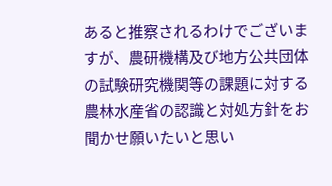あると推察されるわけでございますが、農研機構及び地方公共団体の試験研究機関等の課題に対する農林水産省の認識と対処方針をお聞かせ願いたいと思い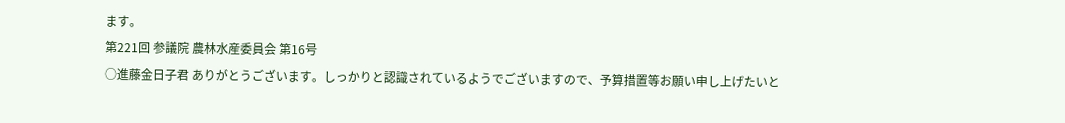ます。
第221回 参議院 農林水産委員会 第16号
○進藤金日子君 ありがとうございます。しっかりと認識されているようでございますので、予算措置等お願い申し上げたいと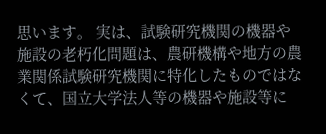思います。 実は、試験研究機関の機器や施設の老朽化問題は、農研機構や地方の農業関係試験研究機関に特化したものではなくて、国立大学法人等の機器や施設等に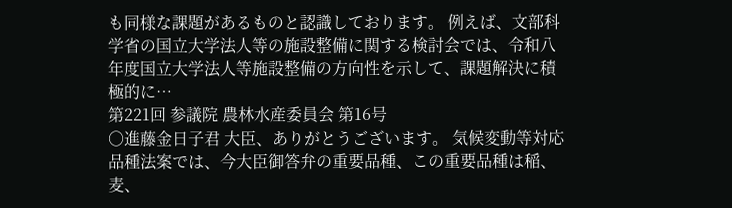も同様な課題があるものと認識しております。 例えば、文部科学省の国立大学法人等の施設整備に関する検討会では、令和八年度国立大学法人等施設整備の方向性を示して、課題解決に積極的に…
第221回 参議院 農林水産委員会 第16号
○進藤金日子君 大臣、ありがとうございます。 気候変動等対応品種法案では、今大臣御答弁の重要品種、この重要品種は稲、麦、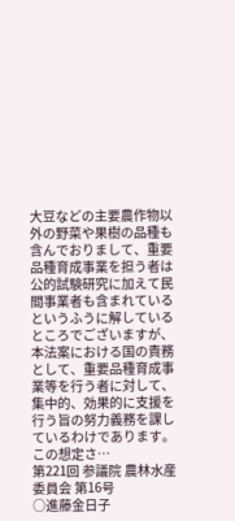大豆などの主要農作物以外の野菜や果樹の品種も含んでおりまして、重要品種育成事業を担う者は公的試験研究に加えて民間事業者も含まれているというふうに解しているところでございますが、本法案における国の責務として、重要品種育成事業等を行う者に対して、集中的、効果的に支援を行う旨の努力義務を課しているわけであります。 この想定さ…
第221回 参議院 農林水産委員会 第16号
○進藤金日子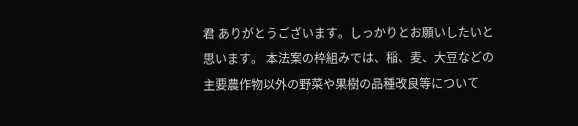君 ありがとうございます。しっかりとお願いしたいと思います。 本法案の枠組みでは、稲、麦、大豆などの主要農作物以外の野菜や果樹の品種改良等について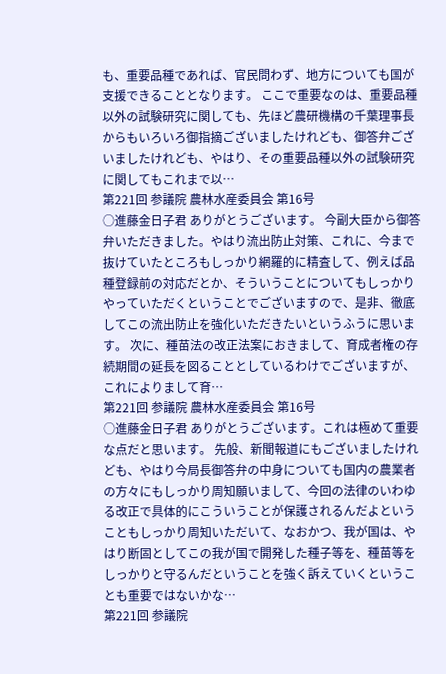も、重要品種であれば、官民問わず、地方についても国が支援できることとなります。 ここで重要なのは、重要品種以外の試験研究に関しても、先ほど農研機構の千葉理事長からもいろいろ御指摘ございましたけれども、御答弁ございましたけれども、やはり、その重要品種以外の試験研究に関してもこれまで以…
第221回 参議院 農林水産委員会 第16号
○進藤金日子君 ありがとうございます。 今副大臣から御答弁いただきました。やはり流出防止対策、これに、今まで抜けていたところもしっかり網羅的に精査して、例えば品種登録前の対応だとか、そういうことについてもしっかりやっていただくということでございますので、是非、徹底してこの流出防止を強化いただきたいというふうに思います。 次に、種苗法の改正法案におきまして、育成者権の存続期間の延長を図ることとしているわけでございますが、これによりまして育…
第221回 参議院 農林水産委員会 第16号
○進藤金日子君 ありがとうございます。これは極めて重要な点だと思います。 先般、新聞報道にもございましたけれども、やはり今局長御答弁の中身についても国内の農業者の方々にもしっかり周知願いまして、今回の法律のいわゆる改正で具体的にこういうことが保護されるんだよということもしっかり周知いただいて、なおかつ、我が国は、やはり断固としてこの我が国で開発した種子等を、種苗等をしっかりと守るんだということを強く訴えていくということも重要ではないかな…
第221回 参議院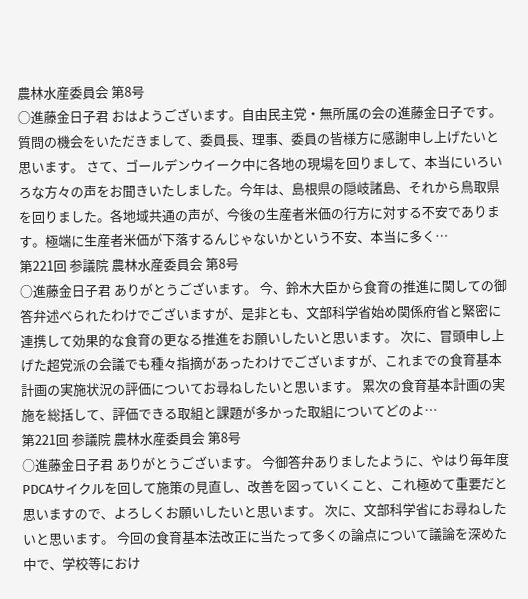農林水産委員会 第8号
○進藤金日子君 おはようございます。自由民主党・無所属の会の進藤金日子です。 質問の機会をいただきまして、委員長、理事、委員の皆様方に感謝申し上げたいと思います。 さて、ゴールデンウイーク中に各地の現場を回りまして、本当にいろいろな方々の声をお聞きいたしました。今年は、島根県の隠岐諸島、それから鳥取県を回りました。各地域共通の声が、今後の生産者米価の行方に対する不安であります。極端に生産者米価が下落するんじゃないかという不安、本当に多く…
第221回 参議院 農林水産委員会 第8号
○進藤金日子君 ありがとうございます。 今、鈴木大臣から食育の推進に関しての御答弁述べられたわけでございますが、是非とも、文部科学省始め関係府省と緊密に連携して効果的な食育の更なる推進をお願いしたいと思います。 次に、冒頭申し上げた超党派の会議でも種々指摘があったわけでございますが、これまでの食育基本計画の実施状況の評価についてお尋ねしたいと思います。 累次の食育基本計画の実施を総括して、評価できる取組と課題が多かった取組についてどのよ…
第221回 参議院 農林水産委員会 第8号
○進藤金日子君 ありがとうございます。 今御答弁ありましたように、やはり毎年度PDCAサイクルを回して施策の見直し、改善を図っていくこと、これ極めて重要だと思いますので、よろしくお願いしたいと思います。 次に、文部科学省にお尋ねしたいと思います。 今回の食育基本法改正に当たって多くの論点について議論を深めた中で、学校等におけ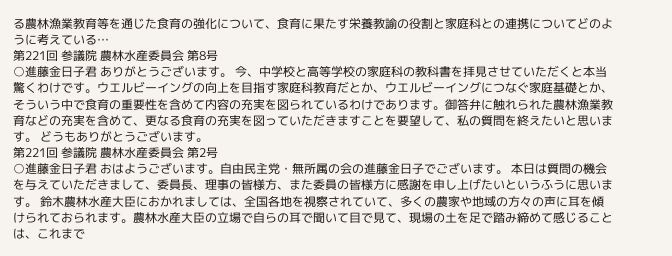る農林漁業教育等を通じた食育の強化について、食育に果たす栄養教諭の役割と家庭科との連携についてどのように考えている…
第221回 参議院 農林水産委員会 第8号
○進藤金日子君 ありがとうございます。 今、中学校と高等学校の家庭科の教科書を拝見させていただくと本当驚くわけです。ウエルビーイングの向上を目指す家庭科教育だとか、ウエルビーイングにつなぐ家庭基礎とか、そういう中で食育の重要性を含めて内容の充実を図られているわけであります。御答弁に触れられた農林漁業教育などの充実を含めて、更なる食育の充実を図っていただきますことを要望して、私の質問を終えたいと思います。 どうもありがとうございます。
第221回 参議院 農林水産委員会 第2号
○進藤金日子君 おはようございます。自由民主党・無所属の会の進藤金日子でございます。 本日は質問の機会を与えていただきまして、委員長、理事の皆様方、また委員の皆様方に感謝を申し上げたいというふうに思います。 鈴木農林水産大臣におかれましては、全国各地を視察されていて、多くの農家や地域の方々の声に耳を傾けられておられます。農林水産大臣の立場で自らの耳で聞いて目で見て、現場の土を足で踏み締めて感じることは、これまで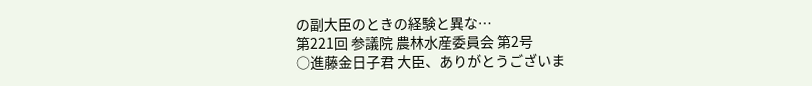の副大臣のときの経験と異な…
第221回 参議院 農林水産委員会 第2号
○進藤金日子君 大臣、ありがとうございま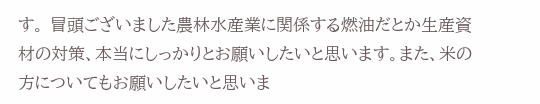す。 冒頭ございました農林水産業に関係する燃油だとか生産資材の対策、本当にしっかりとお願いしたいと思います。また、米の方についてもお願いしたいと思いま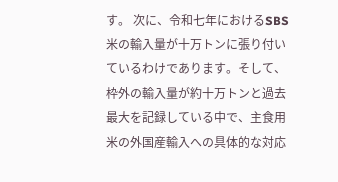す。 次に、令和七年におけるSBS米の輸入量が十万トンに張り付いているわけであります。そして、枠外の輸入量が約十万トンと過去最大を記録している中で、主食用米の外国産輸入への具体的な対応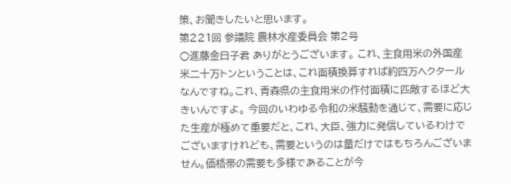策、お聞きしたいと思います。
第221回 参議院 農林水産委員会 第2号
○進藤金日子君 ありがとうございます。 これ、主食用米の外国産米二十万トンということは、これ面積換算すれば約四万ヘクタールなんですね。これ、青森県の主食用米の作付面積に匹敵するほど大きいんですよ。 今回のいわゆる令和の米騒動を通じて、需要に応じた生産が極めて重要だと、これ、大臣、強力に発信しているわけでございますけれども、需要というのは量だけではもちろんございません。価格帯の需要も多様であることが今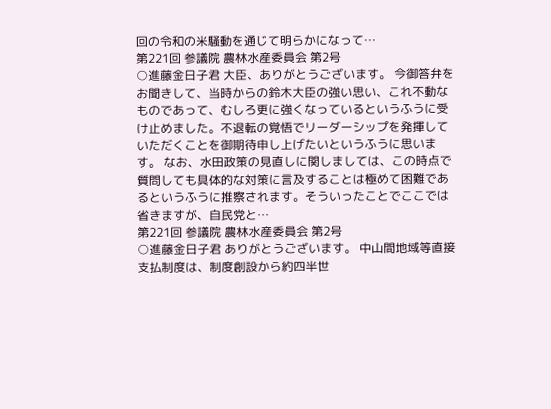回の令和の米騒動を通じて明らかになって…
第221回 参議院 農林水産委員会 第2号
○進藤金日子君 大臣、ありがとうございます。 今御答弁をお聞きして、当時からの鈴木大臣の強い思い、これ不動なものであって、むしろ更に強くなっているというふうに受け止めました。不退転の覚悟でリーダーシップを発揮していただくことを御期待申し上げたいというふうに思います。 なお、水田政策の見直しに関しましては、この時点で質問しても具体的な対策に言及することは極めて困難であるというふうに推察されます。そういったことでここでは省きますが、自民党と…
第221回 参議院 農林水産委員会 第2号
○進藤金日子君 ありがとうございます。 中山間地域等直接支払制度は、制度創設から約四半世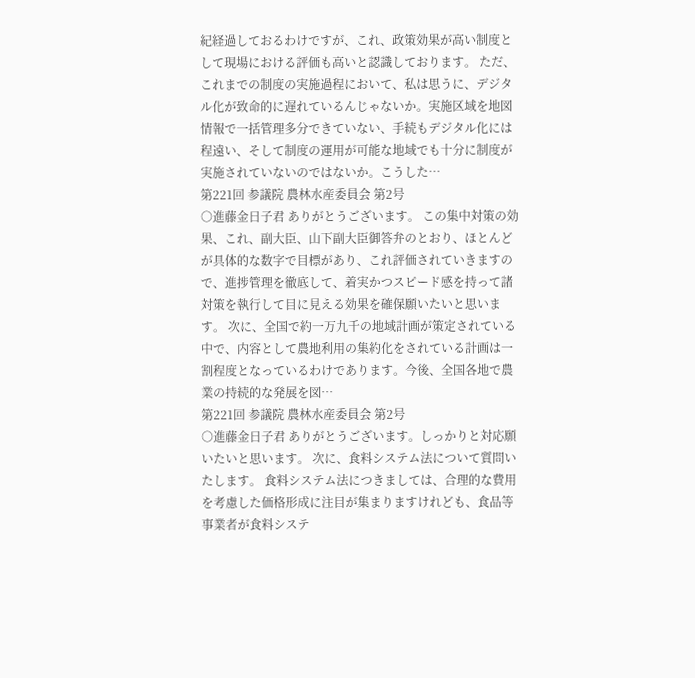紀経過しておるわけですが、これ、政策効果が高い制度として現場における評価も高いと認識しております。 ただ、これまでの制度の実施過程において、私は思うに、デジタル化が致命的に遅れているんじゃないか。実施区域を地図情報で一括管理多分できていない、手続もデジタル化には程遠い、そして制度の運用が可能な地域でも十分に制度が実施されていないのではないか。こうした…
第221回 参議院 農林水産委員会 第2号
○進藤金日子君 ありがとうございます。 この集中対策の効果、これ、副大臣、山下副大臣御答弁のとおり、ほとんどが具体的な数字で目標があり、これ評価されていきますので、進捗管理を徹底して、着実かつスピード感を持って諸対策を執行して目に見える効果を確保願いたいと思います。 次に、全国で約一万九千の地域計画が策定されている中で、内容として農地利用の集約化をされている計画は一割程度となっているわけであります。今後、全国各地で農業の持続的な発展を図…
第221回 参議院 農林水産委員会 第2号
○進藤金日子君 ありがとうございます。しっかりと対応願いたいと思います。 次に、食料システム法について質問いたします。 食料システム法につきましては、合理的な費用を考慮した価格形成に注目が集まりますけれども、食品等事業者が食料システ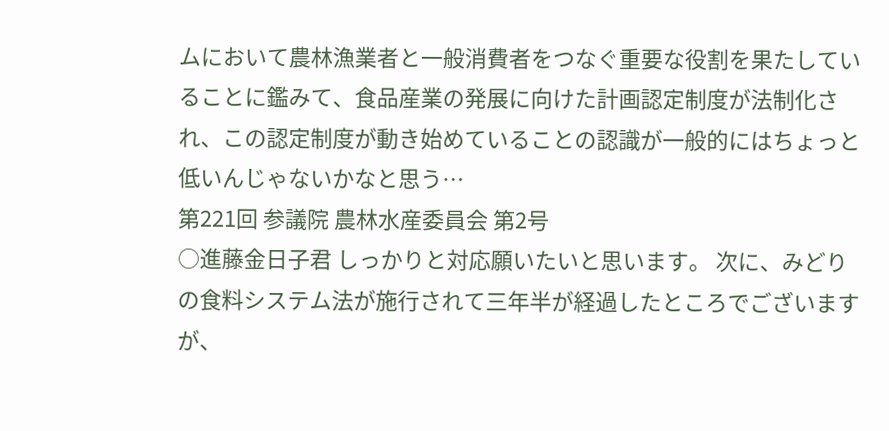ムにおいて農林漁業者と一般消費者をつなぐ重要な役割を果たしていることに鑑みて、食品産業の発展に向けた計画認定制度が法制化され、この認定制度が動き始めていることの認識が一般的にはちょっと低いんじゃないかなと思う…
第221回 参議院 農林水産委員会 第2号
○進藤金日子君 しっかりと対応願いたいと思います。 次に、みどりの食料システム法が施行されて三年半が経過したところでございますが、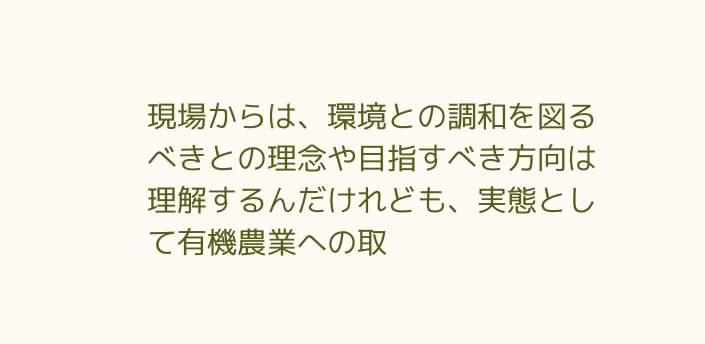現場からは、環境との調和を図るべきとの理念や目指すべき方向は理解するんだけれども、実態として有機農業への取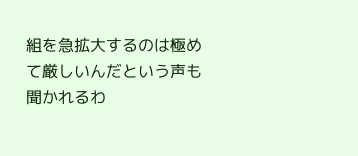組を急拡大するのは極めて厳しいんだという声も聞かれるわ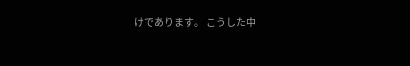けであります。 こうした中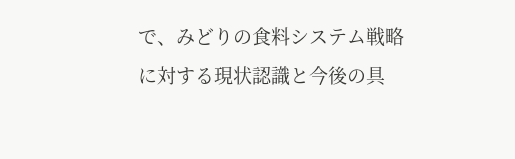で、みどりの食料システム戦略に対する現状認識と今後の具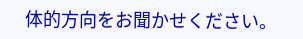体的方向をお聞かせください。